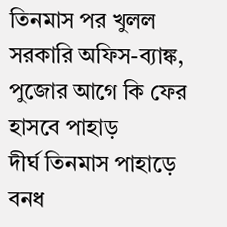তিনমাস পর খুলল সরকারি অফিস-ব্যাঙ্ক, পুজোর আগে কি ফের হাসবে পাহাড়
দীর্ঘ তিনমাস পাহাড়ে বনধ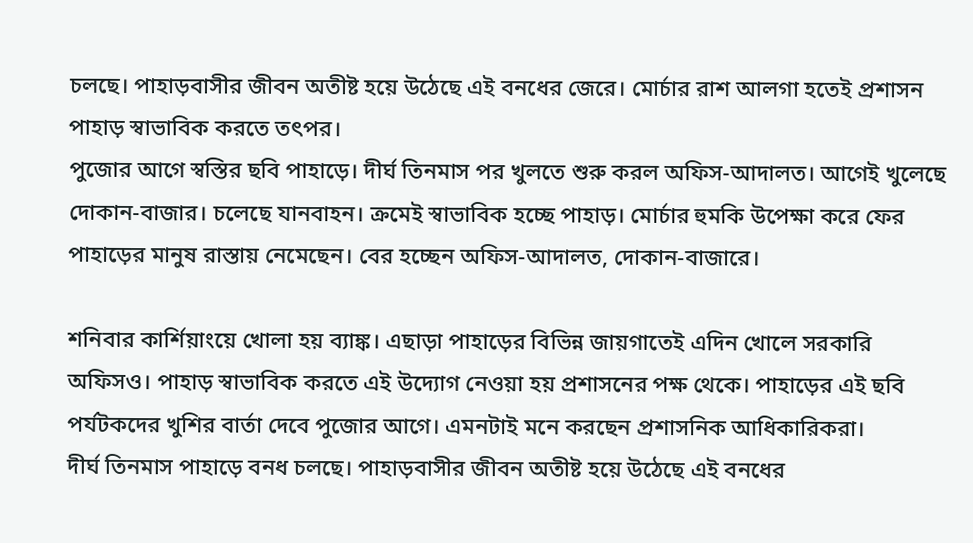চলছে। পাহাড়বাসীর জীবন অতীষ্ট হয়ে উঠেছে এই বনধের জেরে। মোর্চার রাশ আলগা হতেই প্রশাসন পাহাড় স্বাভাবিক করতে তৎপর।
পুজোর আগে স্বস্তির ছবি পাহাড়ে। দীর্ঘ তিনমাস পর খুলতে শুরু করল অফিস-আদালত। আগেই খুলেছে দোকান-বাজার। চলেছে যানবাহন। ক্রমেই স্বাভাবিক হচ্ছে পাহাড়। মোর্চার হুমকি উপেক্ষা করে ফের পাহাড়ের মানুষ রাস্তায় নেমেছেন। বের হচ্ছেন অফিস-আদালত, দোকান-বাজারে।

শনিবার কার্শিয়াংয়ে খোলা হয় ব্যাঙ্ক। এছাড়া পাহাড়ের বিভিন্ন জায়গাতেই এদিন খোলে সরকারি অফিসও। পাহাড় স্বাভাবিক করতে এই উদ্যোগ নেওয়া হয় প্রশাসনের পক্ষ থেকে। পাহাড়ের এই ছবি পর্যটকদের খুশির বার্তা দেবে পুজোর আগে। এমনটাই মনে করছেন প্রশাসনিক আধিকারিকরা।
দীর্ঘ তিনমাস পাহাড়ে বনধ চলছে। পাহাড়বাসীর জীবন অতীষ্ট হয়ে উঠেছে এই বনধের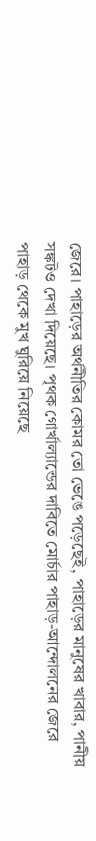জেরে। পাহাড়ের অর্থনীতির কোমর তো ভেঙে পড়েছেই, পাহাড়ের মানুষের খাবার, পানীয় সঙ্কটও দেখা দিয়েছে। পৃথক গোর্খাল্যান্ডের দাবিতে মোর্চার পাহাড়-আন্দোলনের জেরে পাহাড় থেকে মুখ ঘুরিয়ে নিয়েছে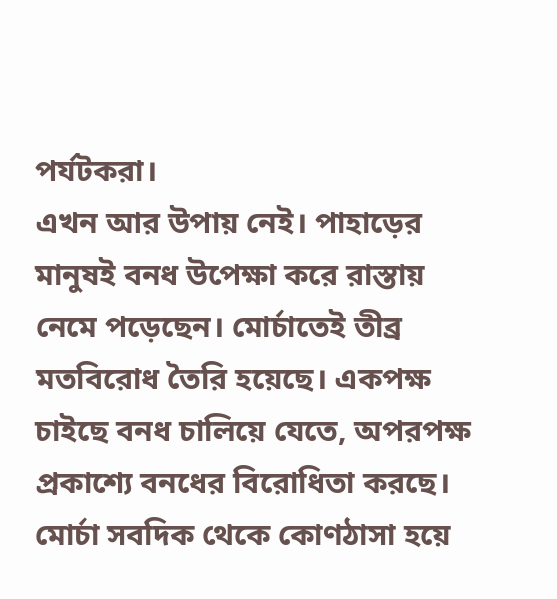পর্যটকরা।
এখন আর উপায় নেই। পাহাড়ের মানুষই বনধ উপেক্ষা করে রাস্তায় নেমে পড়েছেন। মোর্চাতেই তীব্র মতবিরোধ তৈরি হয়েছে। একপক্ষ চাইছে বনধ চালিয়ে যেতে, অপরপক্ষ প্রকাশ্যে বনধের বিরোধিতা করছে। মোর্চা সবদিক থেকে কোণঠাসা হয়ে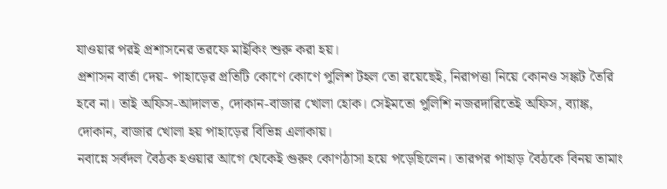যাওয়ার পরই প্রশাসনের তরফে মাইকিং শুরু করা হয়।
প্রশাসন বার্তা দেয়- পাহাড়ের প্রতিটি কোণে কোণে পুলিশ টহল তো রয়েছেই, নিরাপত্তা নিয়ে কোনও সঙ্কট তৈরি হবে না। তাই অফিস-আদালত, দোকান-বাজার খোলা হোক। সেইমতো পুলিশি নজরদারিতেই অফিস, ব্যাঙ্ক, দোকান, বাজার খোলা হয় পাহাড়ের বিভিন্ন এলাকায়।
নবান্নে সর্বদল বৈঠক হওয়ার আগে থেকেই গুরুং কোণঠাসা হয়ে পড়েছিলেন। তারপর পাহাড় বৈঠকে বিনয় তামাং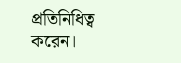প্রতিনিধিত্ব করেন।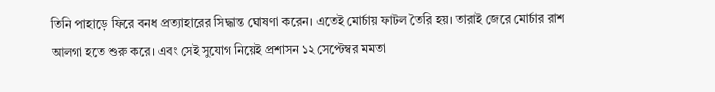তিনি পাহাড়ে ফিরে বনধ প্রত্যাহারের সিদ্ধান্ত ঘোষণা করেন। এতেই মোর্চায় ফাটল তৈরি হয়। তারাই জেরে মোর্চার রাশ আলগা হতে শুরু করে। এবং সেই সুযোগ নিয়েই প্রশাসন ১২ সেপ্টেম্বর মমতা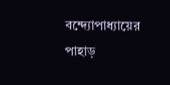বন্দ্যোপাধ্যায়ের পাহাড়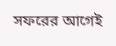সফরের আগেই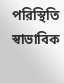পরিস্থিতি স্বাভাবিক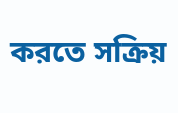করতে সক্রিয়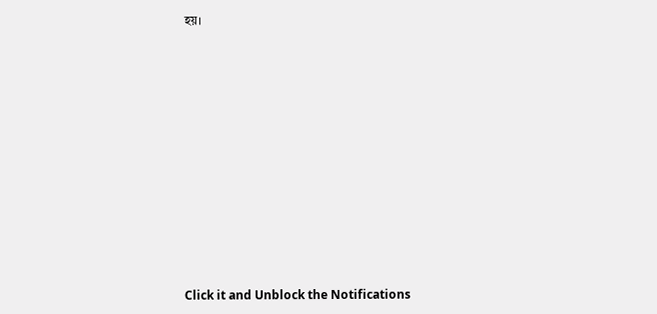হয়।












Click it and Unblock the Notifications